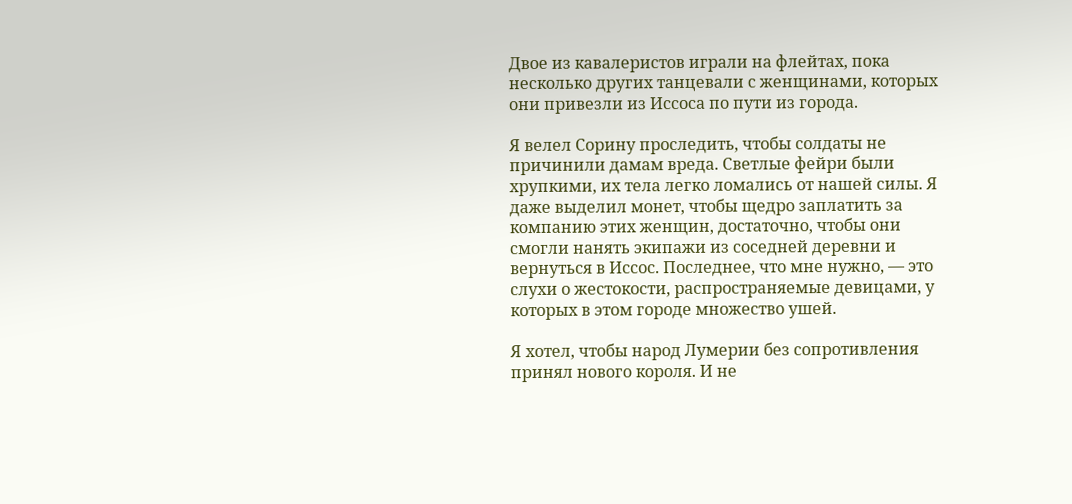Двое из кавалеристов играли на флейтах, пока несколько других танцевали с женщинами, которых они привезли из Иссоса по пути из города.

Я велел Сорину проследить, чтобы солдаты не причинили дамам вреда. Светлые фейри были хрупкими, их тела легко ломались от нашей силы. Я даже выделил монет, чтобы щедро заплатить за компанию этих женщин, достаточно, чтобы они смогли нанять экипажи из соседней деревни и вернуться в Иссос. Последнее, что мне нужно, — это слухи о жестокости, распространяемые девицами, у которых в этом городе множество ушей.

Я хотел, чтобы народ Лумерии без сопротивления принял нового короля. И не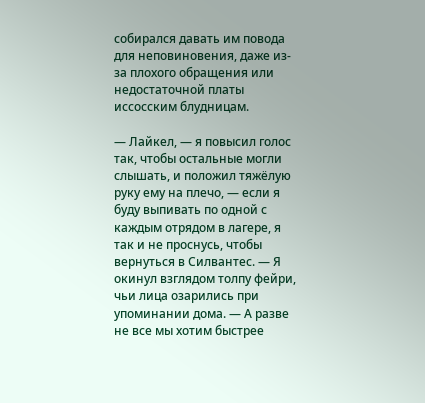собирался давать им повода для неповиновения, даже из-за плохого обращения или недостаточной платы иссосским блудницам.

— Лайкел, — я повысил голос так, чтобы остальные могли слышать, и положил тяжёлую руку ему на плечо, — если я буду выпивать по одной с каждым отрядом в лагере, я так и не проснусь, чтобы вернуться в Силвантес. — Я окинул взглядом толпу фейри, чьи лица озарились при упоминании дома. — А разве не все мы хотим быстрее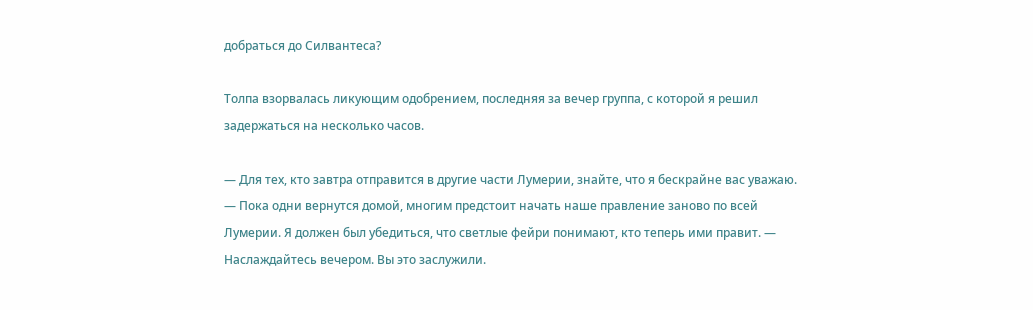добраться до Силвантеса?

Толпа взорвалась ликующим одобрением, последняя за вечер группа, с которой я решил задержаться на несколько часов.

— Для тех, кто завтра отправится в другие части Лумерии, знайте, что я бескрайне вас уважаю. — Пока одни вернутся домой, многим предстоит начать наше правление заново по всей Лумерии. Я должен был убедиться, что светлые фейри понимают, кто теперь ими правит. — Наслаждайтесь вечером. Вы это заслужили.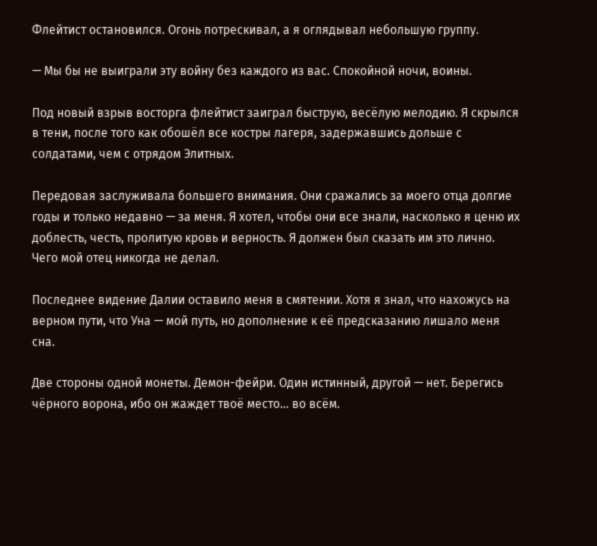Флейтист остановился. Огонь потрескивал, а я оглядывал небольшую группу.

— Мы бы не выиграли эту войну без каждого из вас. Спокойной ночи, воины.

Под новый взрыв восторга флейтист заиграл быструю, весёлую мелодию. Я скрылся в тени, после того как обошёл все костры лагеря, задержавшись дольше с солдатами, чем с отрядом Элитных.

Передовая заслуживала большего внимания. Они сражались за моего отца долгие годы и только недавно — за меня. Я хотел, чтобы они все знали, насколько я ценю их доблесть, честь, пролитую кровь и верность. Я должен был сказать им это лично. Чего мой отец никогда не делал.

Последнее видение Далии оставило меня в смятении. Хотя я знал, что нахожусь на верном пути, что Уна — мой путь, но дополнение к её предсказанию лишало меня сна.

Две стороны одной монеты. Демон-фейри. Один истинный, другой — нет. Берегись чёрного ворона, ибо он жаждет твоё место… во всём.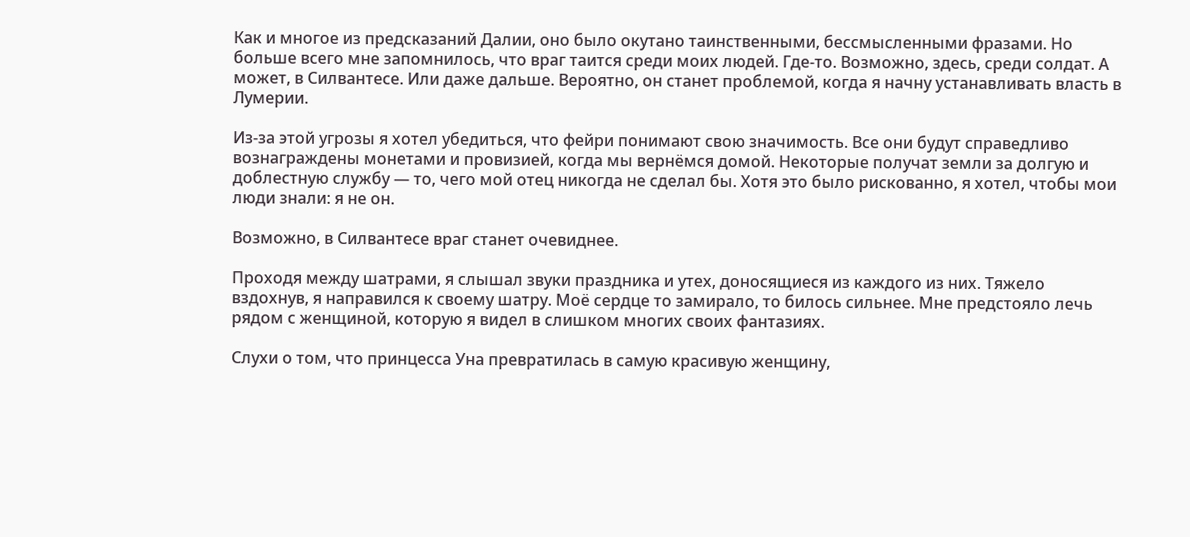Как и многое из предсказаний Далии, оно было окутано таинственными, бессмысленными фразами. Но больше всего мне запомнилось, что враг таится среди моих людей. Где-то. Возможно, здесь, среди солдат. А может, в Силвантесе. Или даже дальше. Вероятно, он станет проблемой, когда я начну устанавливать власть в Лумерии.

Из-за этой угрозы я хотел убедиться, что фейри понимают свою значимость. Все они будут справедливо вознаграждены монетами и провизией, когда мы вернёмся домой. Некоторые получат земли за долгую и доблестную службу — то, чего мой отец никогда не сделал бы. Хотя это было рискованно, я хотел, чтобы мои люди знали: я не он.

Возможно, в Силвантесе враг станет очевиднее.

Проходя между шатрами, я слышал звуки праздника и утех, доносящиеся из каждого из них. Тяжело вздохнув, я направился к своему шатру. Моё сердце то замирало, то билось сильнее. Мне предстояло лечь рядом с женщиной, которую я видел в слишком многих своих фантазиях.

Слухи о том, что принцесса Уна превратилась в самую красивую женщину,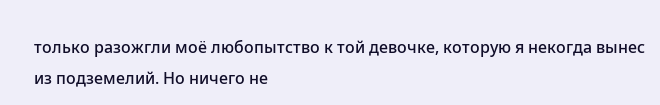только разожгли моё любопытство к той девочке, которую я некогда вынес из подземелий. Но ничего не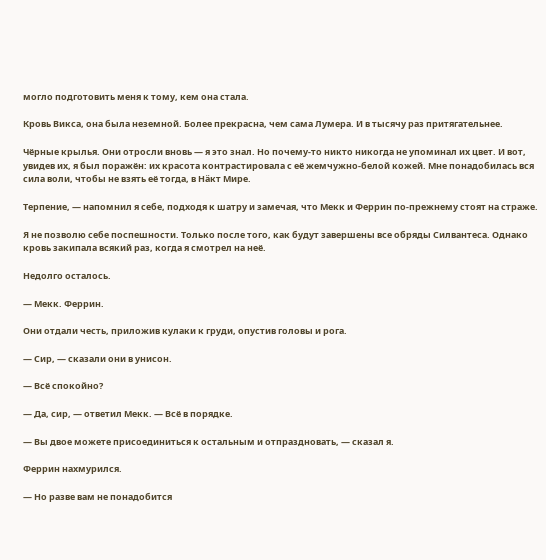могло подготовить меня к тому, кем она стала.

Кровь Викса, она была неземной. Более прекрасна, чем сама Лумера. И в тысячу раз притягательнее.

Чёрные крылья. Они отросли вновь — я это знал. Но почему-то никто никогда не упоминал их цвет. И вот, увидев их, я был поражён: их красота контрастировала с её жемчужно-белой кожей. Мне понадобилась вся сила воли, чтобы не взять её тогда, в Нäкт Мире.

Терпение, — напомнил я себе, подходя к шатру и замечая, что Мекк и Феррин по-прежнему стоят на страже.

Я не позволю себе поспешности. Только после того, как будут завершены все обряды Силвантеса. Однако кровь закипала всякий раз, когда я смотрел на неё.

Недолго осталось.

— Мекк. Феррин.

Они отдали честь, приложив кулаки к груди, опустив головы и рога.

— Сир, — сказали они в унисон.

— Всё спокойно?

— Да, сир, — ответил Мекк. — Всё в порядке.

— Вы двое можете присоединиться к остальным и отпраздновать, — сказал я.

Феррин нахмурился.

— Но разве вам не понадобится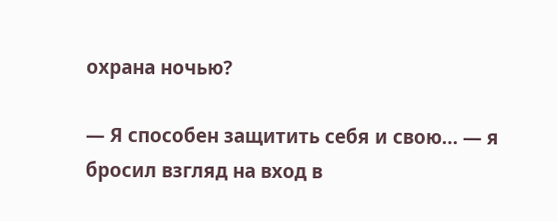охрана ночью?

— Я способен защитить себя и свою… — я бросил взгляд на вход в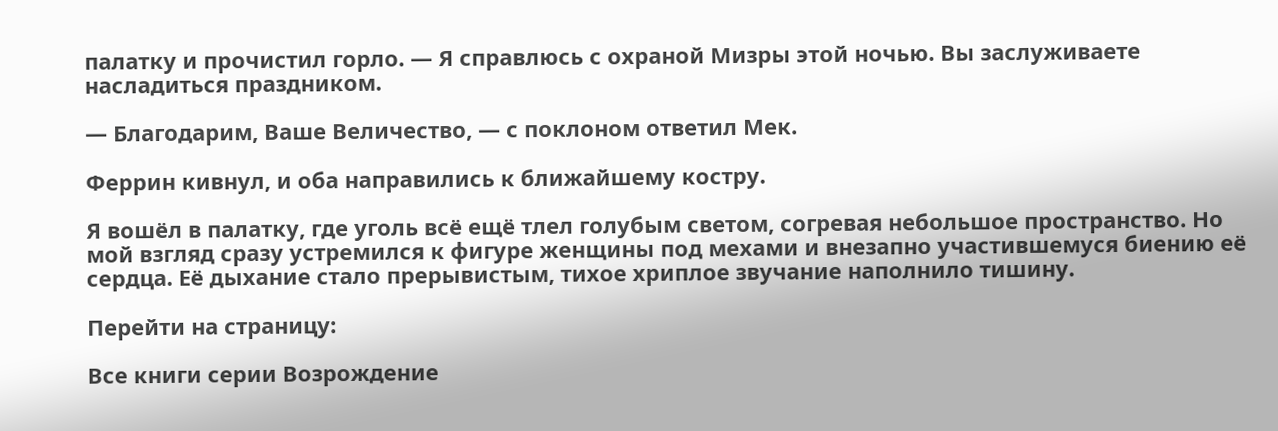палатку и прочистил горло. — Я справлюсь с охраной Мизры этой ночью. Вы заслуживаете насладиться праздником.

— Благодарим, Ваше Величество, — с поклоном ответил Мек.

Феррин кивнул, и оба направились к ближайшему костру.

Я вошёл в палатку, где уголь всё ещё тлел голубым светом, согревая небольшое пространство. Но мой взгляд сразу устремился к фигуре женщины под мехами и внезапно участившемуся биению её сердца. Её дыхание стало прерывистым, тихое хриплое звучание наполнило тишину.

Перейти на страницу:

Все книги серии Возрождение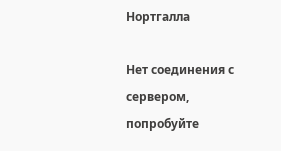Нортгалла

Нет соединения с сервером, попробуйте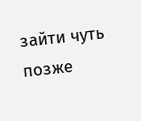зайти чуть позже